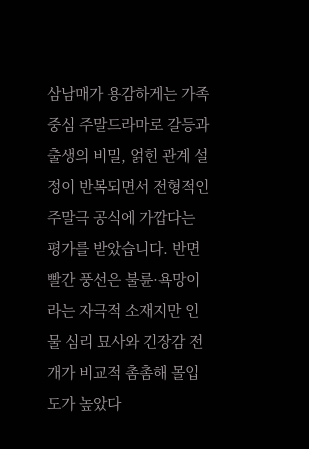삼남매가 용감하게는 가족 중심 주말드라마로 갈등과 출생의 비밀, 얽힌 관계 설정이 반복되면서 전형적인 주말극 공식에 가깝다는 평가를 받았습니다. 반면 빨간 풍선은 불륜·욕망이라는 자극적 소재지만 인물 심리 묘사와 긴장감 전개가 비교적 촘촘해 몰입도가 높았다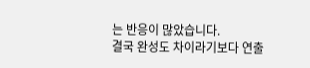는 반응이 많았습니다.
결국 완성도 차이라기보다 연출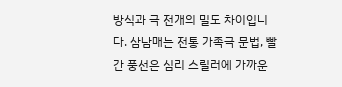방식과 극 전개의 밀도 차이입니다. 삼남매는 전통 가족극 문법, 빨간 풍선은 심리 스릴러에 가까운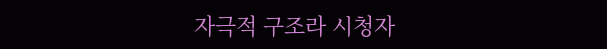자극적 구조라 시청자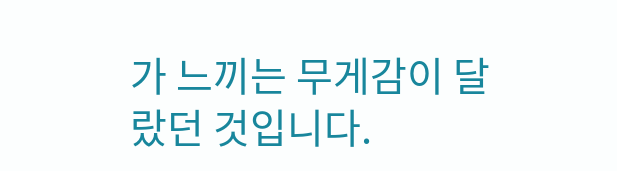가 느끼는 무게감이 달랐던 것입니다.